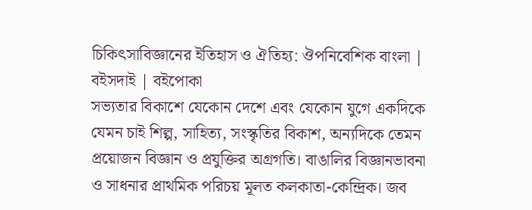চিকিৎসাবিজ্ঞানের ইতিহাস ও ঐতিহ্য: ঔপনিবেশিক বাংলা | বইসদাই | বইপোকা
সভ্যতার বিকাশে যেকোন দেশে এবং যেকোন যুগে একদিকে যেমন চাই শিল্প, সাহিত্য, সংস্কৃতির বিকাশ, অন্যদিকে তেমন প্রয়োজন বিজ্ঞান ও প্রযুক্তির অগ্রগতি। বাঙালির বিজ্ঞানভাবনা ও সাধনার প্রাথমিক পরিচয় মূলত কলকাতা-কেন্দ্রিক। জব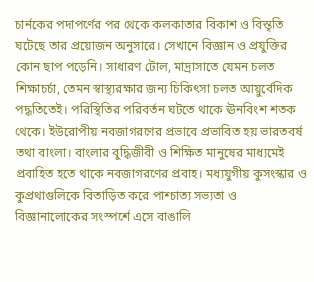চার্নকের পদাপর্ণের পর থেকে কলকাতার বিকাশ ও বিস্তৃতি ঘটেছে তার প্রয়োজন অনুসারে। সেখানে বিজ্ঞান ও প্রযুক্তির কোন ছাপ পড়েনি। সাধারণ টোল, মাদ্রাসাতে যেমন চলত শিক্ষাচর্চা, তেমন স্বাস্থ্যরক্ষার জন্য চিকিৎসা চলত আয়ুর্বেদিক পদ্ধতিতেই। পরিস্থিতির পরিবর্তন ঘটতে থাকে ঊনবিংশ শতক থেকে। ইউরোপীয় নবজাগরণের প্রভাবে প্রভাবিত হয় ভারতবর্ষ তথা বাংলা। বাংলার বুদ্ধিজীবী ও শিক্ষিত মানুষের মাধ্যমেই প্রবাহিত হতে থাকে নবজাগরণের প্রবাহ। মধ্যযুগীয় কুসংস্কার ও কুপ্রথাগুলিকে বিতাড়িত করে পাশ্চাত্য সভ্যতা ও বিজ্ঞানালোকের সংস্পর্শে এসে বাঙালি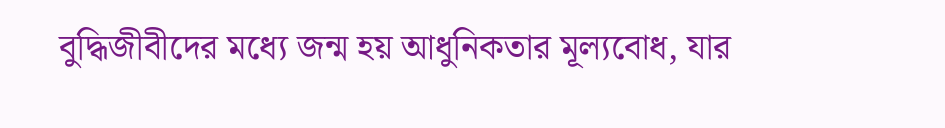বুদ্ধিজীবীদের মধ্যে জন্ম হয় আধুনিকতার মূল্যবোধ, যার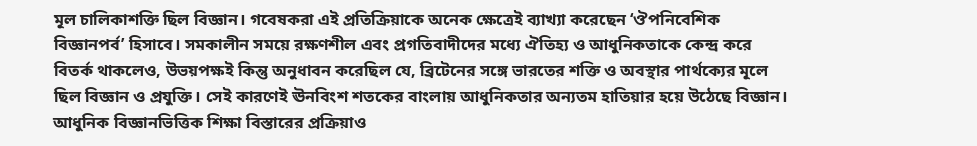মূল চালিকাশক্তি ছিল বিজ্ঞান। গবেষকরা এই প্রতিক্রিয়াকে অনেক ক্ষেত্রেই ব্যাখ্যা করেছেন ‘ঔপনিবেশিক বিজ্ঞানপর্ব’ হিসাবে। সমকালীন সময়ে রক্ষণশীল এবং প্রগতিবাদীদের মধ্যে ঐতিহ্য ও আধুনিকতাকে কেন্দ্র করে বিতর্ক থাকলেও, উভয়পক্ষই কিন্তু অনুধাবন করেছিল যে, ব্রিটেনের সঙ্গে ভারতের শক্তি ও অবস্থার পার্থক্যের মূলে ছিল বিজ্ঞান ও প্রযুক্তি। সেই কারণেই ঊনবিংশ শতকের বাংলায় আধুনিকতার অন্যতম হাতিয়ার হয়ে উঠেছে বিজ্ঞান। আধুনিক বিজ্ঞানভিত্তিক শিক্ষা বিস্তারের প্রক্রিয়াও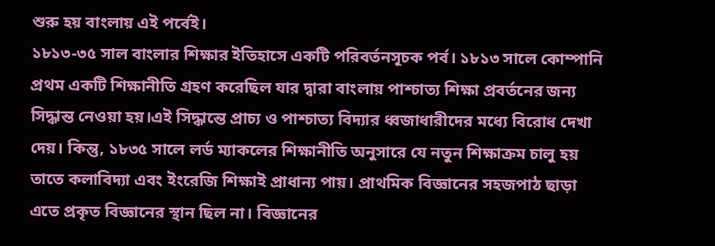শুরু হয় বাংলায় এই পর্বেই।
১৮১৩-৩৫ সাল বাংলার শিক্ষার ইতিহাসে একটি পরিবর্তনসূচক পর্ব। ১৮১৩ সালে কোম্পানি প্রথম একটি শিক্ষানীতি গ্রহণ করেছিল যার দ্বারা বাংলায় পাশ্চাত্য শিক্ষা প্রবর্তনের জন্য সিদ্ধান্ত নেওয়া হয়।এই সিদ্ধান্তে প্রাচ্য ও পাশ্চাত্য বিদ্যার ধ্বজাধারীদের মধ্যে বিরোধ দেখা দেয়। কিন্তু, ১৮৩৫ সালে লর্ড ম্যাকলের শিক্ষানীতি অনুসারে যে নতুন শিক্ষাক্রম চালু হয় তাতে কলাবিদ্যা এবং ইংরেজি শিক্ষাই প্রাধান্য পায়। প্রাথমিক বিজ্ঞানের সহজপাঠ ছাড়া এতে প্রকৃত বিজ্ঞানের স্থান ছিল না। বিজ্ঞানের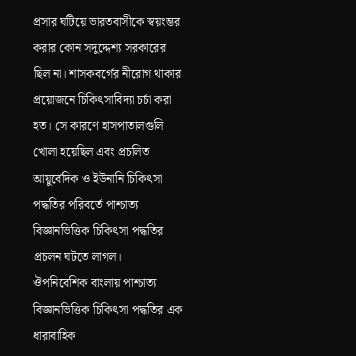প্রসার ঘটিয়ে ভারতবাসীকে স্বয়ংম্ভর করার কোন সদুদ্দেশ্য সরকারের ছিল না। শাসকবর্গের নীরোগ থাকার প্রয়োজনে চিকিৎসাবিদ্যা চর্চা করা হত। সে কারণে হাসপাতালগুলি খোলা হয়েছিল এবং প্রচলিত আয়ুর্বেদিক ও ইউনানি চিকিৎসা পদ্ধতির পরিবর্তে পাশ্চাত্য বিজ্ঞানভিত্তিক চিকিৎসা পদ্ধতির প্রচলন ঘটতে লাগল।
ঔপনিবেশিক বাংলায় পাশ্চাত্য বিজ্ঞানভিত্তিক চিকিৎসা পদ্ধতির এক ধারাবাহিক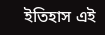ইতিহাস এই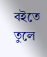বইতে তুলে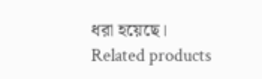ধরা হয়েছে।
Related products